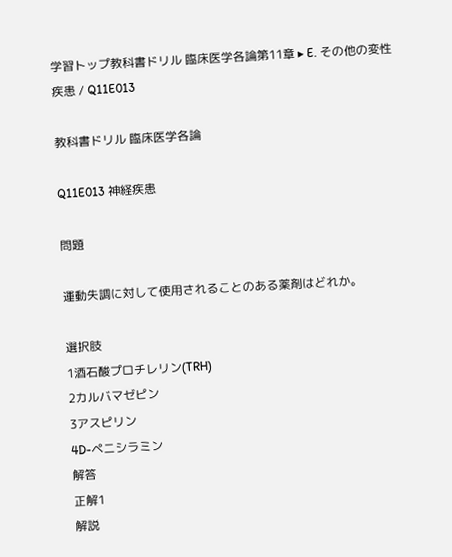学習トップ教科書ドリル 臨床医学各論第11章 ▸ E. その他の変性疾患 / Q11E013

教科書ドリル 臨床医学各論

Q11E013 神経疾患

問題

運動失調に対して使用されることのある薬剤はどれか。

選択肢
1酒石酸プロチレリン(TRH)
2カルバマゼピン
3アスピリン
4D-ペニシラミン
解答
正解1
解説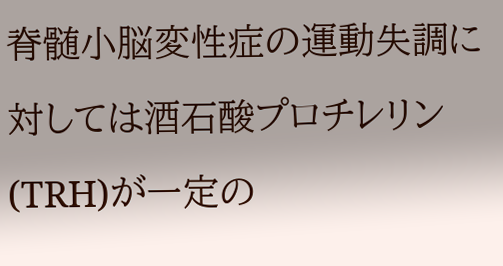脊髄小脳変性症の運動失調に対しては酒石酸プロチレリン(TRH)が一定の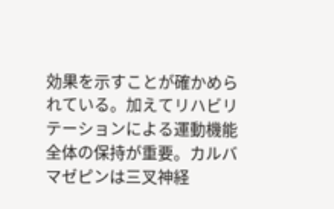効果を示すことが確かめられている。加えてリハビリテーションによる運動機能全体の保持が重要。カルバマゼピンは三叉神経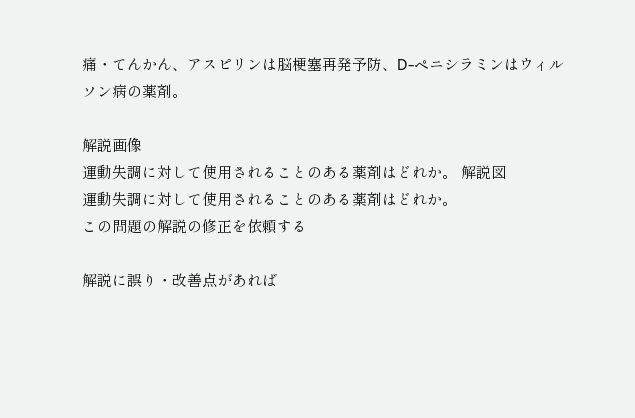痛・てんかん、アスピリンは脳梗塞再発予防、D-ペニシラミンはウィルソン病の薬剤。

解説画像
運動失調に対して使用されることのある薬剤はどれか。 解説図
運動失調に対して使用されることのある薬剤はどれか。
この問題の解説の修正を依頼する

解説に誤り・改善点があれば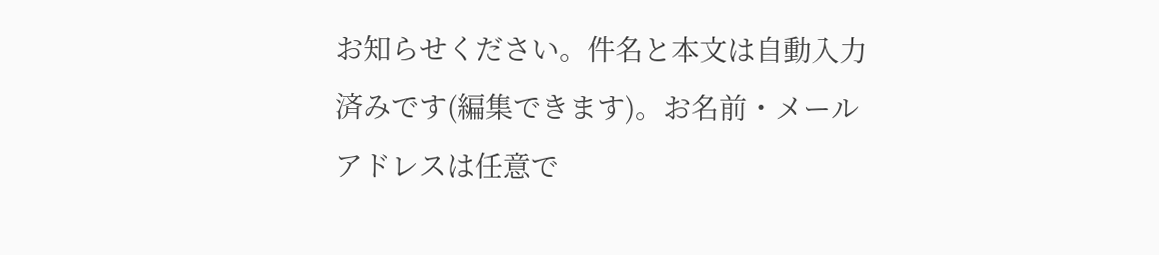お知らせください。件名と本文は自動入力済みです(編集できます)。お名前・メールアドレスは任意で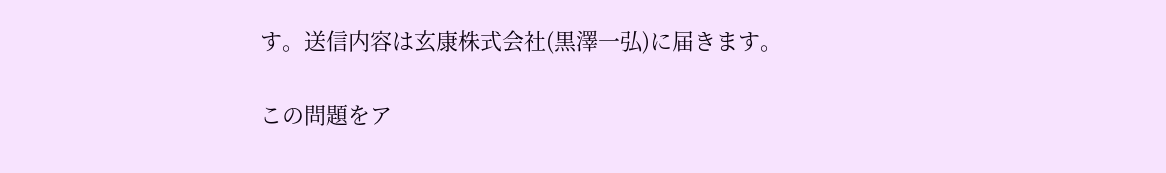す。送信内容は玄康株式会社(黒澤一弘)に届きます。

この問題をア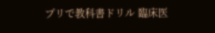プリで教科書ドリル 臨床医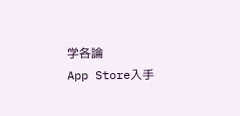学各論
App Store入手